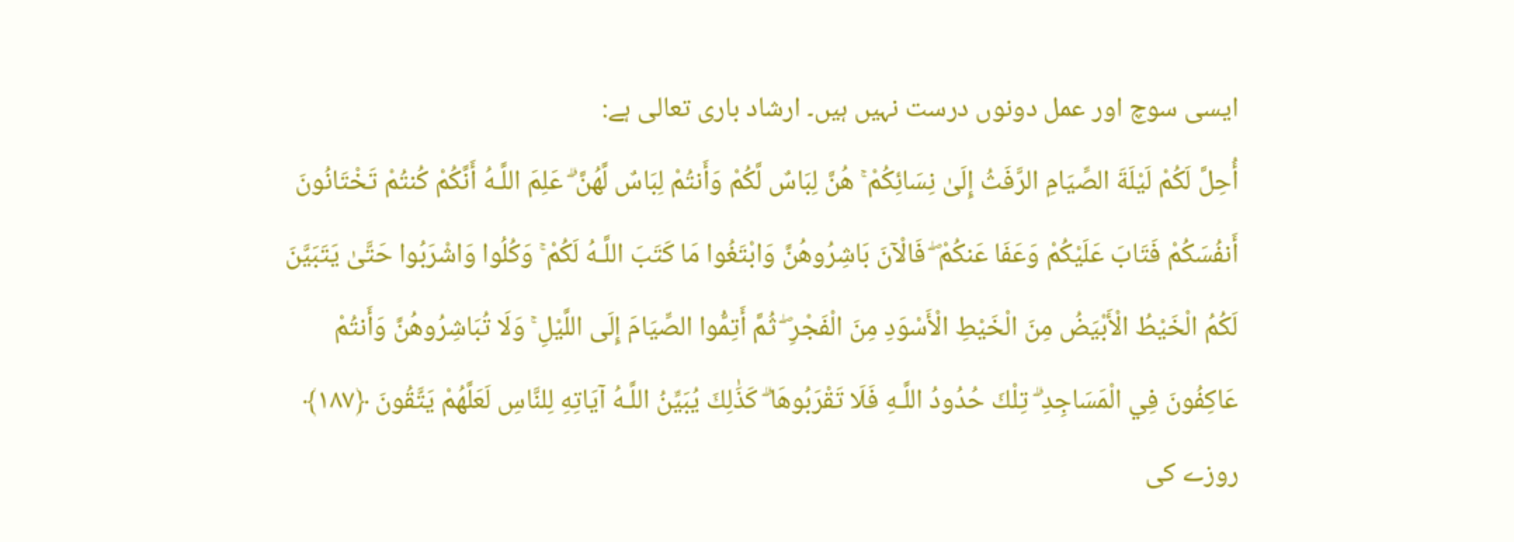ایسی سوچ اور عمل دونوں درست نہیں ہیں۔ ارشاد باری تعالی ہے:
أُحِلَّ لَكُمْ لَيْلَةَ الصِّيَامِ الرَّفَثُ إِلَىٰ نِسَائِكُمْ ۚ هُنَّ لِبَاسٌ لَّكُمْ وَأَنتُمْ لِبَاسٌ لَّهُنَّ ۗ عَلِمَ اللَّـهُ أَنَّكُمْ كُنتُمْ تَخْتَانُونَ أَنفُسَكُمْ فَتَابَ عَلَيْكُمْ وَعَفَا عَنكُمْ ۖ فَالْآنَ بَاشِرُوهُنَّ وَابْتَغُوا مَا كَتَبَ اللَّـهُ لَكُمْ ۚ وَكُلُوا وَاشْرَبُوا حَتَّىٰ يَتَبَيَّنَ لَكُمُ الْخَيْطُ الْأَبْيَضُ مِنَ الْخَيْطِ الْأَسْوَدِ مِنَ الْفَجْرِ ۖ ثُمَّ أَتِمُّوا الصِّيَامَ إِلَى اللَّيْلِ ۚ وَلَا تُبَاشِرُوهُنَّ وَأَنتُمْ عَاكِفُونَ فِي الْمَسَاجِدِ ۗ تِلْكَ حُدُودُ اللَّـهِ فَلَا تَقْرَبُوهَا ۗ كَذَٰلِكَ يُبَيِّنُ اللَّـهُ آيَاتِهِ لِلنَّاسِ لَعَلَّهُمْ يَتَّقُونَ ﴿١٨٧﴾
روزے کی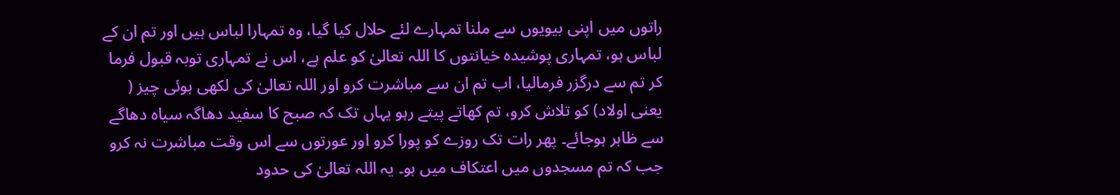راتوں میں اپنی بیویوں سے ملنا تمہارے لئے حلال کیا گیا، وه تمہارا لباس ہیں اور تم ان کے لباس ہو، تمہاری پوشیده خیانتوں کا اللہ تعالیٰ کو علم ہے، اس نے تمہاری توبہ قبول فرما کر تم سے درگزر فرمالیا، اب تم ان سے مباشرت کرو اور اللہ تعالیٰ کی لکھی ہوئی چیز ( یعنی اولاد) کو تلاش کرو، تم کھاتے پیتے رہو یہاں تک کہ صبح کا سفید دھاگہ سیاه دھاگے سے ظاہر ہوجائے۔ پھر رات تک روزے کو پورا کرو اور عورتوں سے اس وقت مباشرت نہ کرو جب کہ تم مسجدوں میں اعتکاف میں ہو۔ یہ اللہ تعالیٰ کی حدود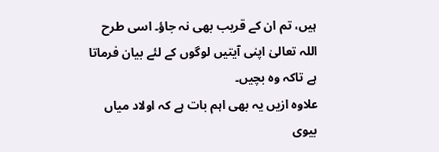ہیں، تم ان کے قریب بھی نہ جاؤ۔ اسی طرح اللہ تعالیٰ اپنی آیتیں لوگوں کے لئے بیان فرماتا ہے تاکہ وه بچیں۔
علاوہ ازیں یہ بھی اہم بات ہے کہ اولاد میاں بیوی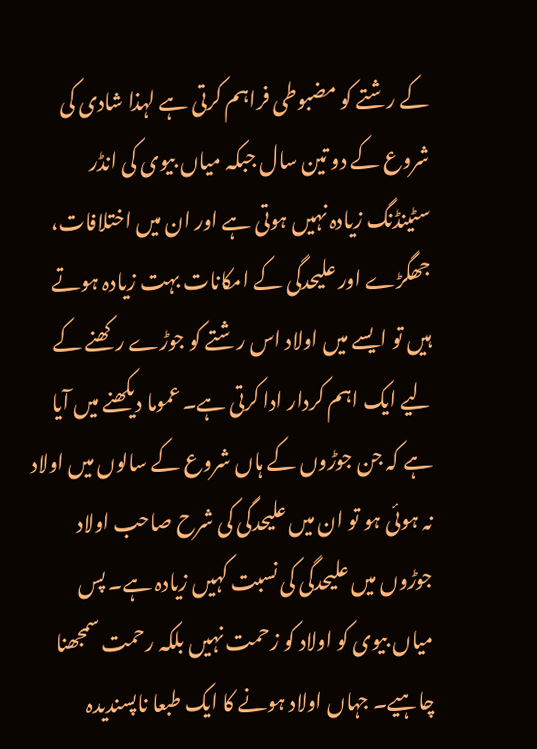کے رشتے کو مضبوطی فراہم کرتی ہے لہذا شادی کی شروع کے دو تین سال جبکہ میاں بیوی کی انڈر سٹینڈنگ زیادہ نہیں ہوتی ہے اور ان میں اختلافات، جھگڑے اور علیحدگی کے امکانات بہت زیادہ ہوتے ہیں تو ایسے میں اولاد اس رشتے کو جوڑے رکھنے کے لیے ایک اہم کردار ادا کرتی ہے۔ عموما دیکھنے میں آیا ہے کہ جن جوڑوں کے ہاں شروع کے سالوں میں اولاد نہ ہوئی ہو تو ان میں علیحدگی کی شرح صاحب اولاد جوڑوں میں علیحدگی کی نسبت کہیں زیادہ ہے۔ پس میاں بیوی کو اولاد کو زحمت نہیں بلکہ رحمت سمجھنا چاہیے۔ جہاں اولاد ہونے کا ایک طبعا ناپسندیدہ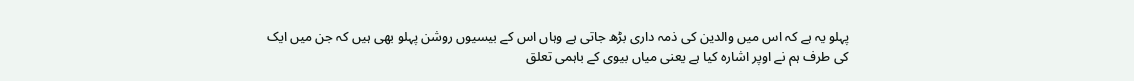پہلو یہ ہے کہ اس میں والدین کی ذمہ داری بڑھ جاتی ہے وہاں اس کے بیسیوں روشن پہلو بھی ہیں کہ جن میں ایک کی طرف ہم نے اوپر اشارہ کیا ہے یعنی میاں بیوی کے باہمی تعلق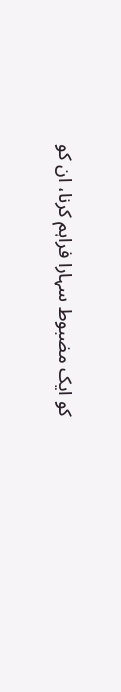کو ایک مضبوط سہارا فراہم کرنا، ان کو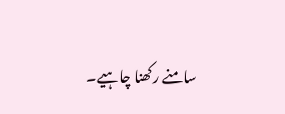سامنے رکھنا چاہیے۔